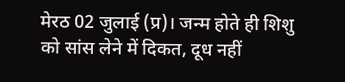मेरठ 02 जुलाई (प्र)। जन्म होते ही शिशु को सांस लेने में दिकत, दूध नहीं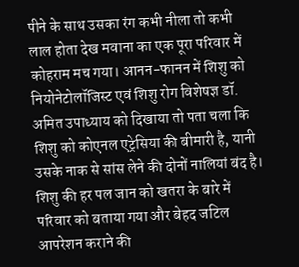पीने के साथ उसका रंग कभी नीला तो कभी लाल होता देख मवाना का एक पूरा परिवार में कोहराम मच गया। आनन-फानन में शिशु को नियोनेटोलॉजिस्ट एवं शिशु रोग विशेषज्ञ डॉ. अमित उपाध्याय को दिखाया तो पता चला कि शिशु को कोएनल एट्रेसिया की बीमारी है, यानी उसके नाक से सांस लेने की दोनों नालियां बंद है। शिशु की हर पल जान को खतरा के बारे में परिवार को बताया गया और बेहद जटिल आपरेशन कराने की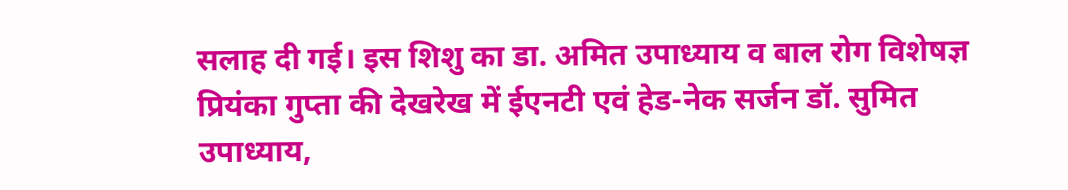सलाह दी गई। इस शिशु का डा. अमित उपाध्याय व बाल रोग विशेषज्ञ प्रियंका गुप्ता की देखरेख में ईएनटी एवं हेड-नेक सर्जन डॉ. सुमित उपाध्याय,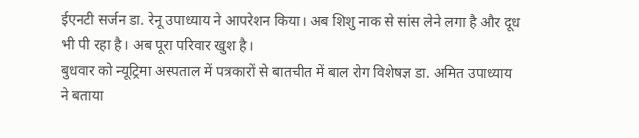ईएनटी सर्जन डा. रेनू उपाध्याय ने आपरेशन किया। अब शिशु नाक से सांस लेने लगा है और दूध भी पी रहा है। अब पूरा परिवार खुश है।
बुधवार को न्यूट्रिमा अस्पताल में पत्रकारों से बातचीत में बाल रोग विशेषज्ञ डा. अमित उपाध्याय ने बताया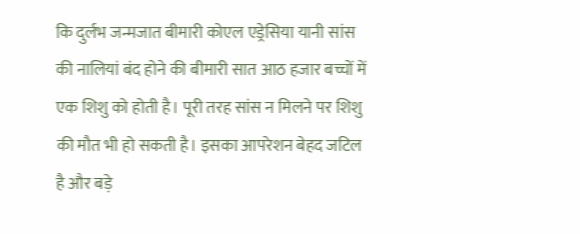कि दुर्लभ जन्मजात बीमारी कोएल एड्रेसिया यानी सांस की नालियां बंद होने की बीमारी सात आठ हजार बच्चों में एक शिशु को होती है। पूरी तरह सांस न मिलने पर शिशु की मौत भी हो सकती है। इसका आपरेशन बेहद जटिल है और बड़े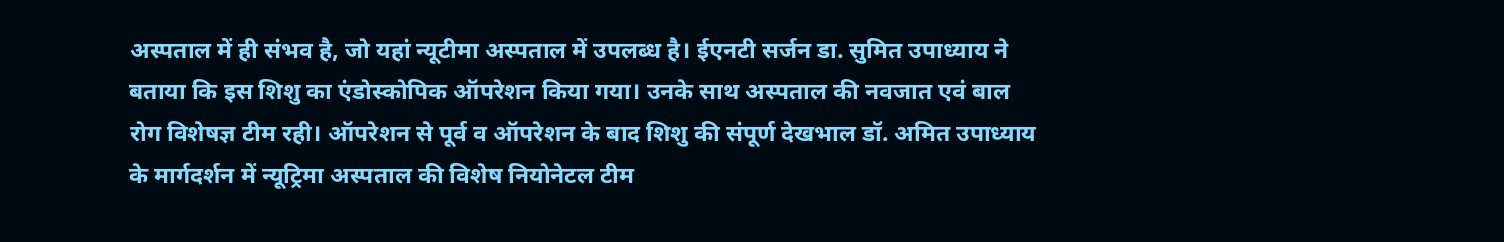अस्पताल में ही संभव है, जो यहां न्यूटीमा अस्पताल में उपलब्ध है। ईएनटी सर्जन डा. सुमित उपाध्याय ने बताया कि इस शिशु का एंडोस्कोपिक ऑपरेशन किया गया। उनके साथ अस्पताल की नवजात एवं बाल रोग विशेषज्ञ टीम रही। ऑपरेशन से पूर्व व ऑपरेशन के बाद शिशु की संपूर्ण देखभाल डॉ. अमित उपाध्याय के मार्गदर्शन में न्यूट्रिमा अस्पताल की विशेष नियोनेटल टीम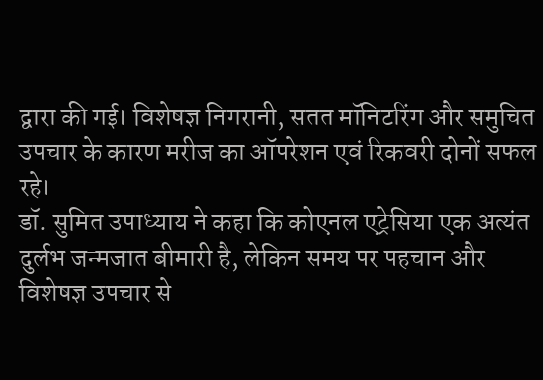द्वारा की गई। विशेषज्ञ निगरानी, सतत मॉनिटरिंग और समुचित उपचार के कारण मरीज का ऑपरेशन एवं रिकवरी दोनों सफल रहे।
डॉ. सुमित उपाध्याय ने कहा कि कोएनल एट्रेसिया एक अत्यंत दुर्लभ जन्मजात बीमारी है, लेकिन समय पर पहचान और विशेषज्ञ उपचार से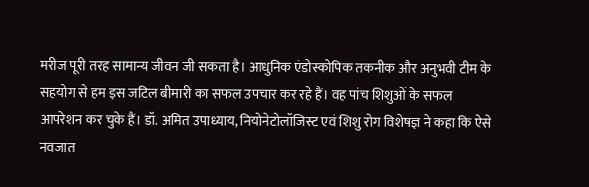मरीज पूरी तरह सामान्य जीवन जी सकता है। आधुनिक एंडोस्कोपिक तकनीक और अनुभवी टीम के सहयोग से हम इस जटिल बीमारी का सफल उपचार कर रहे हैं। वह पांच शिशुओं के सफल आपरेशन कर चुके हैं। डॉ. अमित उपाध्याय, नियोनेटोलॉजिस्ट एवं शिशु रोग विशेषज्ञ ने कहा कि ऐसे नवजात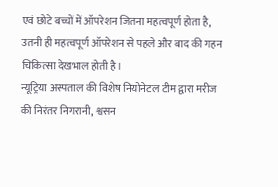एवं छोटे बच्चों में ऑपरेशन जितना महत्वपूर्ण होता है, उतनी ही महत्वपूर्ण ऑपरेशन से पहले और बाद की गहन चिकित्सा देखभाल होती है।
न्यूट्रिया अस्पताल की विशेष नियोनेटल टीम द्वारा मरीज की निरंतर निगरानी, श्वसन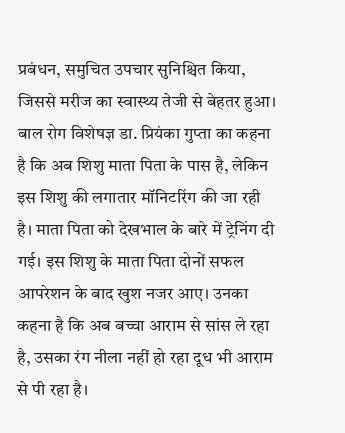प्रबंधन, समुचित उपचार सुनिश्चित किया, जिससे मरीज का स्वास्थ्य तेजी से बेहतर हुआ। बाल रोग विशेषज्ञ डा. प्रियंका गुप्ता का कहना है कि अब शिशु माता पिता के पास है, लेकिन इस शिशु की लगातार मॉनिटरिंग की जा रही है। माता पिता को देखभाल के बारे में ट्रेनिंग दी गई। इस शिशु के माता पिता दोनों सफल आपरेशन के बाद खुश नजर आए। उनका कहना है कि अब बच्चा आराम से सांस ले रहा है, उसका रंग नीला नहीं हो रहा दूध भी आराम से पी रहा है।